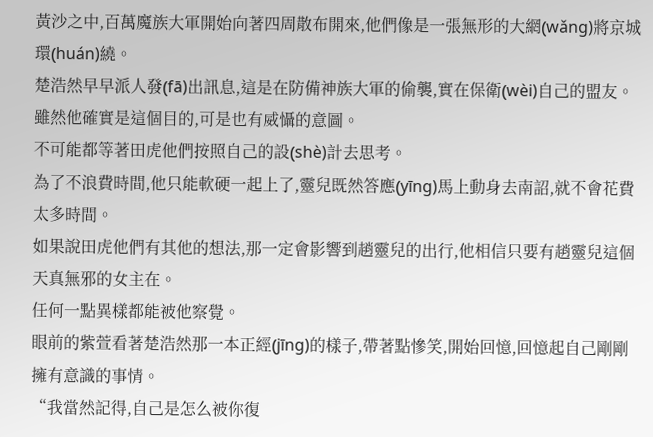黃沙之中,百萬魔族大軍開始向著四周散布開來,他們像是一張無形的大網(wǎng)將京城環(huán)繞。
楚浩然早早派人發(fā)出訊息,這是在防備神族大軍的偷襲,實在保衛(wèi)自己的盟友。
雖然他確實是這個目的,可是也有威懾的意圖。
不可能都等著田虎他們按照自己的設(shè)計去思考。
為了不浪費時間,他只能軟硬一起上了,靈兒既然答應(yīng)馬上動身去南詔,就不會花費太多時間。
如果說田虎他們有其他的想法,那一定會影響到趙靈兒的出行,他相信只要有趙靈兒這個天真無邪的女主在。
任何一點異樣都能被他察覺。
眼前的紫萱看著楚浩然那一本正經(jīng)的樣子,帶著點慘笑,開始回憶,回憶起自己剛剛擁有意識的事情。
“我當然記得,自己是怎么被你復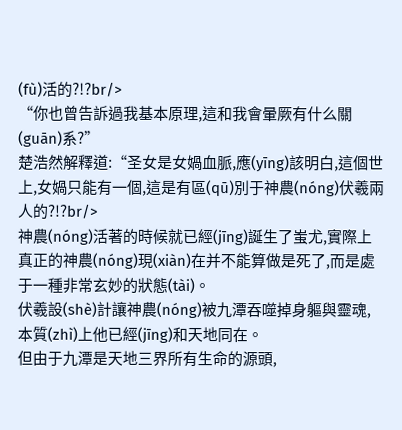(fù)活的?!?br/>
“你也曾告訴過我基本原理,這和我會暈厥有什么關(guān)系?”
楚浩然解釋道:“圣女是女媧血脈,應(yīng)該明白,這個世上,女媧只能有一個,這是有區(qū)別于神農(nóng)伏羲兩人的?!?br/>
神農(nóng)活著的時候就已經(jīng)誕生了蚩尤,實際上真正的神農(nóng)現(xiàn)在并不能算做是死了,而是處于一種非常玄妙的狀態(tài)。
伏羲設(shè)計讓神農(nóng)被九潭吞噬掉身軀與靈魂,本質(zhì)上他已經(jīng)和天地同在。
但由于九潭是天地三界所有生命的源頭,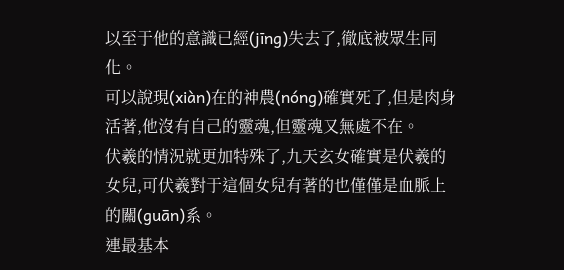以至于他的意識已經(jīng)失去了,徹底被眾生同化。
可以說現(xiàn)在的神農(nóng)確實死了,但是肉身活著,他沒有自己的靈魂,但靈魂又無處不在。
伏羲的情況就更加特殊了,九天玄女確實是伏羲的女兒,可伏羲對于這個女兒有著的也僅僅是血脈上的關(guān)系。
連最基本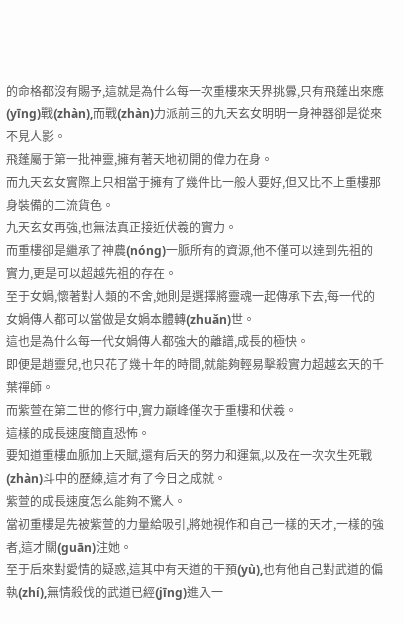的命格都沒有賜予,這就是為什么每一次重樓來天界挑釁,只有飛蓬出來應(yīng)戰(zhàn),而戰(zhàn)力派前三的九天玄女明明一身神器卻是從來不見人影。
飛蓬屬于第一批神靈,擁有著天地初開的偉力在身。
而九天玄女實際上只相當于擁有了幾件比一般人要好,但又比不上重樓那身裝備的二流貨色。
九天玄女再強,也無法真正接近伏羲的實力。
而重樓卻是繼承了神農(nóng)一脈所有的資源,他不僅可以達到先祖的實力,更是可以超越先祖的存在。
至于女媧,懷著對人類的不舍,她則是選擇將靈魂一起傳承下去,每一代的女媧傳人都可以當做是女媧本體轉(zhuǎn)世。
這也是為什么每一代女媧傳人都強大的離譜,成長的極快。
即便是趙靈兒,也只花了幾十年的時間,就能夠輕易擊殺實力超越玄天的千葉禪師。
而紫萱在第二世的修行中,實力巔峰僅次于重樓和伏羲。
這樣的成長速度簡直恐怖。
要知道重樓血脈加上天賦,還有后天的努力和運氣,以及在一次次生死戰(zhàn)斗中的歷練,這才有了今日之成就。
紫萱的成長速度怎么能夠不驚人。
當初重樓是先被紫萱的力量給吸引,將她視作和自己一樣的天才,一樣的強者,這才關(guān)注她。
至于后來對愛情的疑惑,這其中有天道的干預(yù),也有他自己對武道的偏執(zhí),無情殺伐的武道已經(jīng)進入一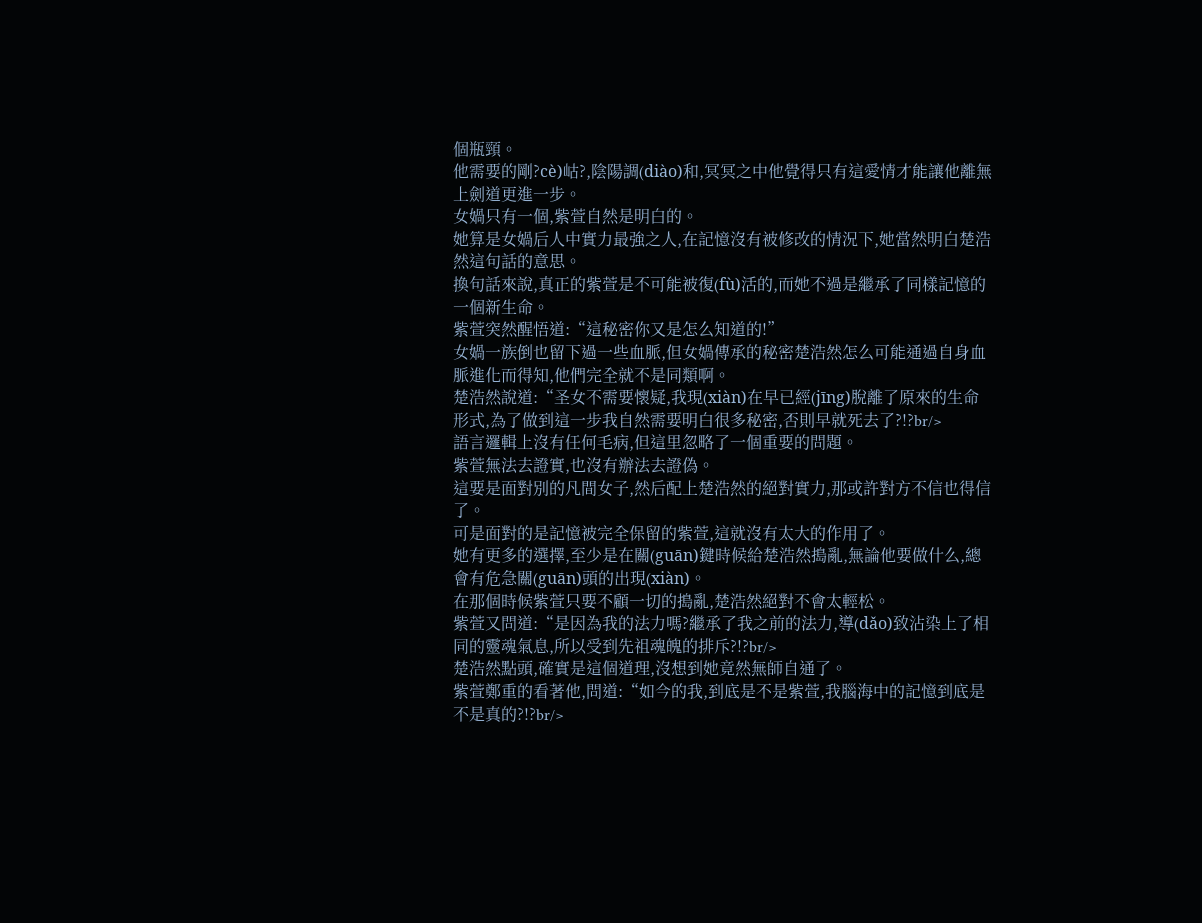個瓶頸。
他需要的剛?cè)岵?,陰陽調(diào)和,冥冥之中他覺得只有這愛情才能讓他離無上劍道更進一步。
女媧只有一個,紫萱自然是明白的。
她算是女媧后人中實力最強之人,在記憶沒有被修改的情況下,她當然明白楚浩然這句話的意思。
換句話來說,真正的紫萱是不可能被復(fù)活的,而她不過是繼承了同樣記憶的一個新生命。
紫萱突然醒悟道:“這秘密你又是怎么知道的!”
女媧一族倒也留下過一些血脈,但女媧傳承的秘密楚浩然怎么可能通過自身血脈進化而得知,他們完全就不是同類啊。
楚浩然說道:“圣女不需要懷疑,我現(xiàn)在早已經(jīng)脫離了原來的生命形式,為了做到這一步我自然需要明白很多秘密,否則早就死去了?!?br/>
語言邏輯上沒有任何毛病,但這里忽略了一個重要的問題。
紫萱無法去證實,也沒有辦法去證偽。
這要是面對別的凡間女子,然后配上楚浩然的絕對實力,那或許對方不信也得信了。
可是面對的是記憶被完全保留的紫萱,這就沒有太大的作用了。
她有更多的選擇,至少是在關(guān)鍵時候給楚浩然搗亂,無論他要做什么,總會有危急關(guān)頭的出現(xiàn)。
在那個時候紫萱只要不顧一切的搗亂,楚浩然絕對不會太輕松。
紫萱又問道:“是因為我的法力嗎?繼承了我之前的法力,導(dǎo)致沾染上了相同的靈魂氣息,所以受到先祖魂魄的排斥?!?br/>
楚浩然點頭,確實是這個道理,沒想到她竟然無師自通了。
紫萱鄭重的看著他,問道:“如今的我,到底是不是紫萱,我腦海中的記憶到底是不是真的?!?br/>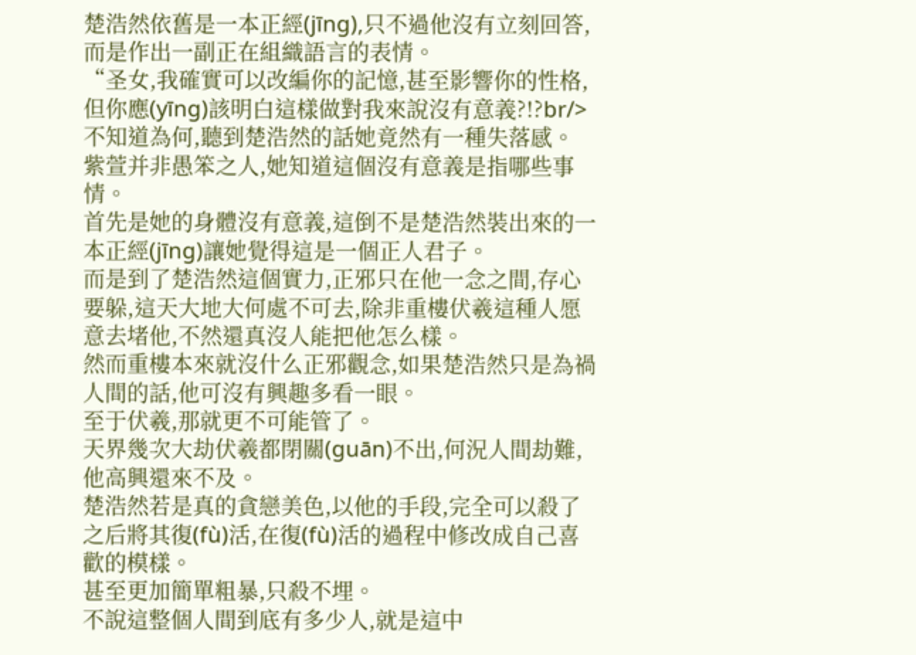楚浩然依舊是一本正經(jīng),只不過他沒有立刻回答,而是作出一副正在組織語言的表情。
“圣女,我確實可以改編你的記憶,甚至影響你的性格,但你應(yīng)該明白這樣做對我來說沒有意義?!?br/>
不知道為何,聽到楚浩然的話她竟然有一種失落感。
紫萱并非愚笨之人,她知道這個沒有意義是指哪些事情。
首先是她的身體沒有意義,這倒不是楚浩然裝出來的一本正經(jīng)讓她覺得這是一個正人君子。
而是到了楚浩然這個實力,正邪只在他一念之間,存心要躲,這天大地大何處不可去,除非重樓伏羲這種人愿意去堵他,不然還真沒人能把他怎么樣。
然而重樓本來就沒什么正邪觀念,如果楚浩然只是為禍人間的話,他可沒有興趣多看一眼。
至于伏羲,那就更不可能管了。
天界幾次大劫伏羲都閉關(guān)不出,何況人間劫難,他高興還來不及。
楚浩然若是真的貪戀美色,以他的手段,完全可以殺了之后將其復(fù)活,在復(fù)活的過程中修改成自己喜歡的模樣。
甚至更加簡單粗暴,只殺不埋。
不說這整個人間到底有多少人,就是這中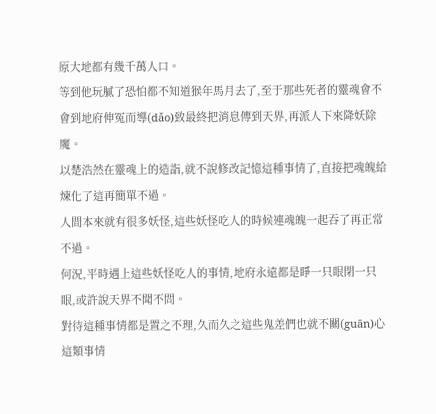原大地都有幾千萬人口。
等到他玩膩了恐怕都不知道猴年馬月去了,至于那些死者的靈魂會不會到地府伸冤而導(dǎo)致最終把消息傳到天界,再派人下來降妖除魔。
以楚浩然在靈魂上的造詣,就不說修改記憶這種事情了,直接把魂魄給煉化了這再簡單不過。
人間本來就有很多妖怪,這些妖怪吃人的時候連魂魄一起吞了再正常不過。
何況,平時遇上這些妖怪吃人的事情,地府永遠都是睜一只眼閉一只眼,或許說天界不聞不問。
對待這種事情都是置之不理,久而久之這些鬼差們也就不關(guān)心這類事情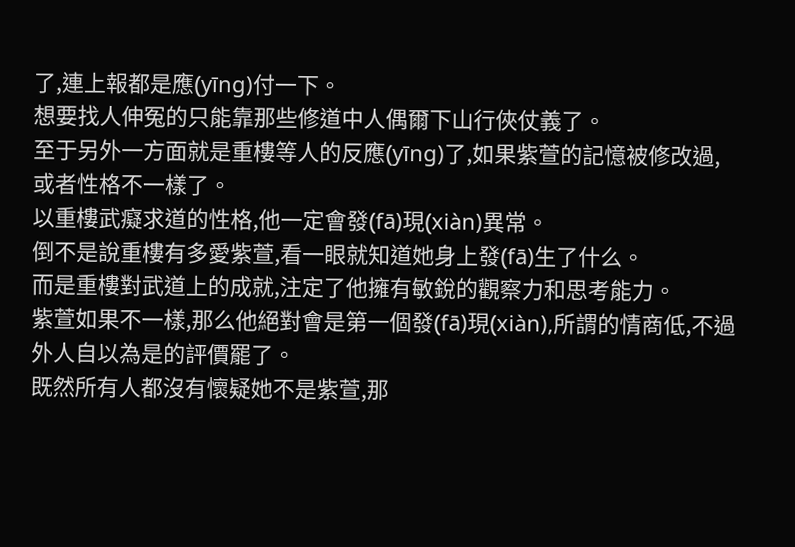了,連上報都是應(yīng)付一下。
想要找人伸冤的只能靠那些修道中人偶爾下山行俠仗義了。
至于另外一方面就是重樓等人的反應(yīng)了,如果紫萱的記憶被修改過,或者性格不一樣了。
以重樓武癡求道的性格,他一定會發(fā)現(xiàn)異常。
倒不是說重樓有多愛紫萱,看一眼就知道她身上發(fā)生了什么。
而是重樓對武道上的成就,注定了他擁有敏銳的觀察力和思考能力。
紫萱如果不一樣,那么他絕對會是第一個發(fā)現(xiàn),所謂的情商低,不過外人自以為是的評價罷了。
既然所有人都沒有懷疑她不是紫萱,那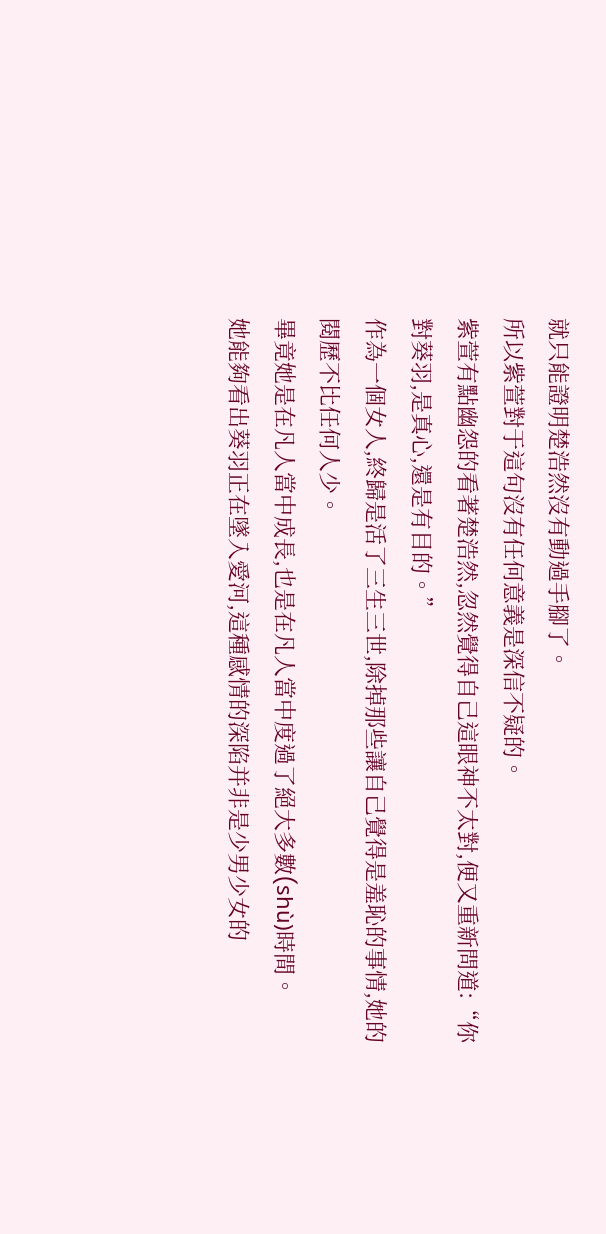就只能證明楚浩然沒有動過手腳了。
所以紫萱對于這句沒有任何意義是深信不疑的。
紫萱有點幽怨的看著楚浩然,忽然覺得自己這眼神不太對,便又重新問道:“你對葵羽,是真心,還是有目的。”
作為一個女人,終歸是活了三生三世,除掉那些讓自己覺得是羞恥的事情,她的閱歷不比任何人少。
畢竟她是在凡人當中成長,也是在凡人當中度過了絕大多數(shù)時間。
她能夠看出葵羽正在墜入愛河,這種感情的深陷并非是少男少女的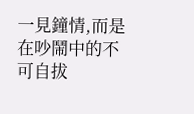一見鐘情,而是在吵鬧中的不可自拔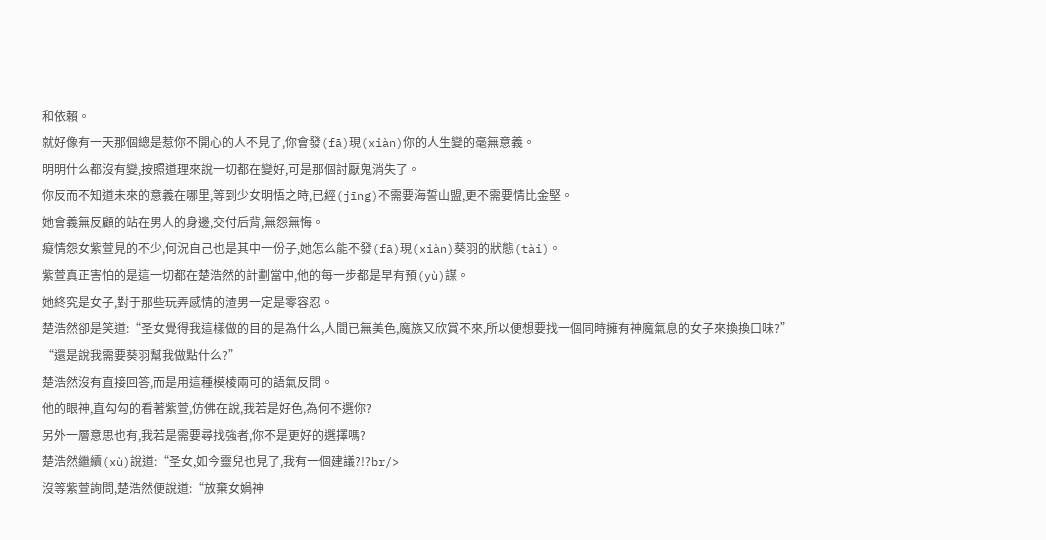和依賴。
就好像有一天那個總是惹你不開心的人不見了,你會發(fā)現(xiàn)你的人生變的毫無意義。
明明什么都沒有變,按照道理來說一切都在變好,可是那個討厭鬼消失了。
你反而不知道未來的意義在哪里,等到少女明悟之時,已經(jīng)不需要海誓山盟,更不需要情比金堅。
她會義無反顧的站在男人的身邊,交付后背,無怨無悔。
癡情怨女紫萱見的不少,何況自己也是其中一份子,她怎么能不發(fā)現(xiàn)葵羽的狀態(tài)。
紫萱真正害怕的是這一切都在楚浩然的計劃當中,他的每一步都是早有預(yù)謀。
她終究是女子,對于那些玩弄感情的渣男一定是零容忍。
楚浩然卻是笑道:“圣女覺得我這樣做的目的是為什么,人間已無美色,魔族又欣賞不來,所以便想要找一個同時擁有神魔氣息的女子來換換口味?”
“還是說我需要葵羽幫我做點什么?”
楚浩然沒有直接回答,而是用這種模棱兩可的語氣反問。
他的眼神,直勾勾的看著紫萱,仿佛在說,我若是好色,為何不選你?
另外一層意思也有,我若是需要尋找強者,你不是更好的選擇嗎?
楚浩然繼續(xù)說道:“圣女,如今靈兒也見了,我有一個建議?!?br/>
沒等紫萱詢問,楚浩然便說道:“放棄女媧神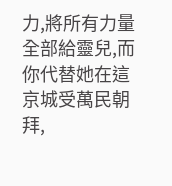力,將所有力量全部給靈兒,而你代替她在這京城受萬民朝拜,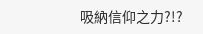吸納信仰之力?!?